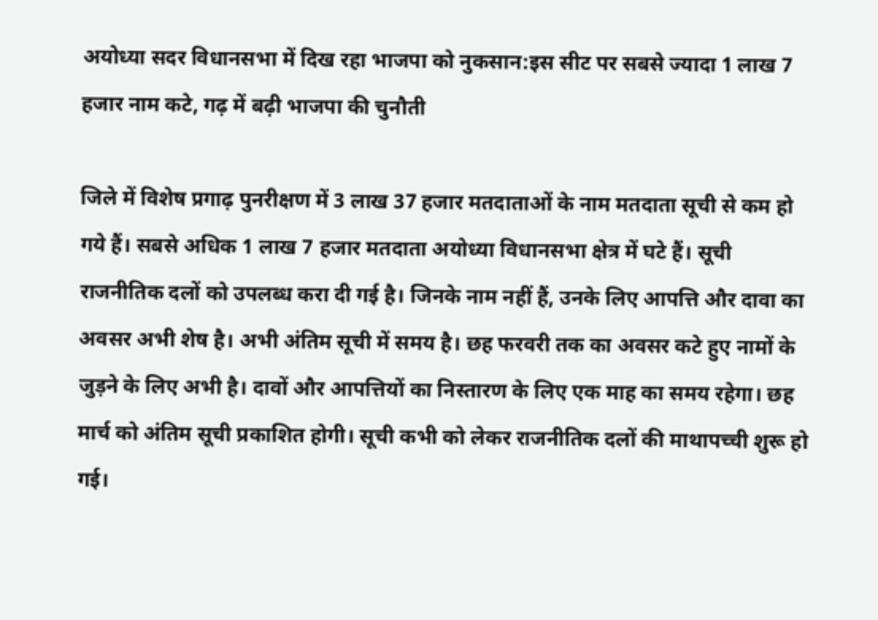अयोध्या सदर विधानसभा में दिख रहा भाजपा को नुकसान:इस सीट पर सबसे ज्यादा 1 लाख 7 हजार नाम कटे, गढ़ में बढ़ी भाजपा की चुनौती

जिले में विशेष प्रगाढ़ पुनरीक्षण में 3 लाख 37 हजार मतदाताओं के नाम मतदाता सूची से कम हो गये हैं। सबसे अधिक 1 लाख 7 हजार मतदाता अयोध्या विधानसभा क्षेत्र में घटे हैं। सूची राजनीतिक दलों को उपलब्ध करा दी गई है। जिनके नाम नहीं हैं, उनके लिए आपत्ति और दावा का अवसर अभी शेष है। अभी अंतिम सूची में समय है। छह फरवरी तक का अवसर कटे हुए नामों के जुड़ने के लिए अभी है। दावों और आपत्तियों का निस्तारण के लिए एक माह का समय रहेगा। छह मार्च को अंतिम सूची प्रकाशित होगी। सूची कभी को लेकर राजनीतिक दलों की माथापच्ची शुरू हो गई।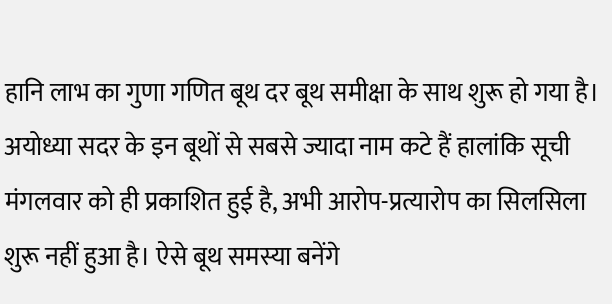हानि लाभ का गुणा गणित बूथ दर बूथ समीक्षा के साथ शुरू हो गया है। अयोध्या सदर के इन बूथों से सबसे ज्यादा नाम कटे हैं हालांकि सूची मंगलवार को ही प्रकाशित हुई है, अभी आरोप-प्रत्यारोप का सिलसिला शुरू नहीं हुआ है। ऐसे बूथ समस्या बनेंगे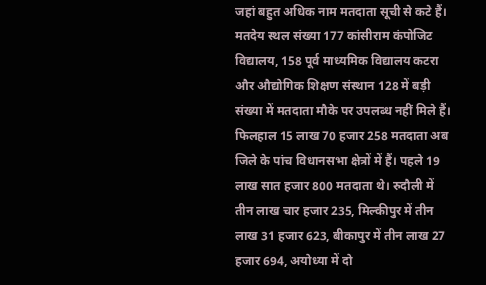जहां बहुत अधिक नाम मतदाता सूची से कटे हैं। मतदेय स्थल संख्या 177 कांसीराम कंपोजिट विद्यालय, 158 पूर्व माध्यमिक विद्यालय कटरा और औद्योगिक शिक्षण संस्थान 128 में बड़ी संख्या में मतदाता मौके पर उपलब्ध नहीं मिले हैं।
फिलहाल 15 लाख 70 हजार 258 मतदाता अब जिले के पांच विधानसभा क्षेत्रों में हैं। पहले 19 लाख सात हजार 800 मतदाता थे। रुदौली में तीन लाख चार हजार 235, मिल्कीपुर में तीन लाख 31 हजार 623, बीकापुर में तीन लाख 27 हजार 694, अयोध्या में दो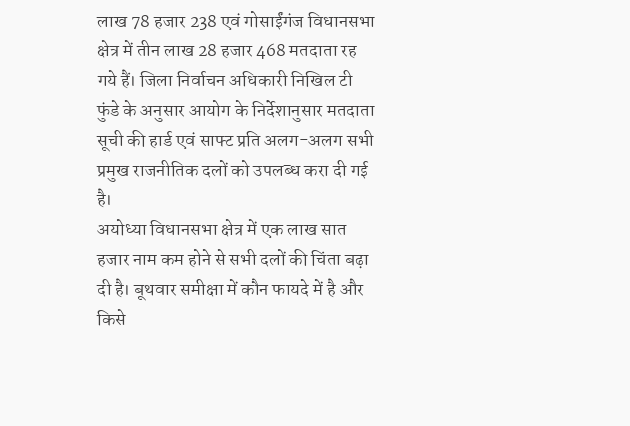लाख 78 हजार 238 एवं गोसाईंगंज विधानसभा क्षेत्र में तीन लाख 28 हजार 468 मतदाता रह गये हैं। जिला निर्वाचन अधिकारी निखिल टी फुंडे के अनुसार आयोग के निर्देशानुसार मतदाता सूची की हार्ड एवं साफ्ट प्रति अलग-अलग सभी प्रमुख राजनीतिक दलों को उपलब्ध करा दी गई है।
अयोध्या विधानसभा क्षेत्र में एक लाख सात हजार नाम कम होने से सभी दलों की चिंता बढ़ा दी है। बूथवार समीक्षा में कौन फायदे में है और किसे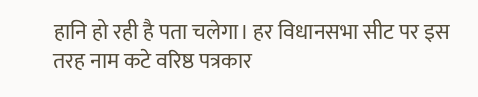हानि हो रही है पता चलेगा। हर विधानसभा सीट पर इस तरह नाम कटे वरिष्ठ पत्रकार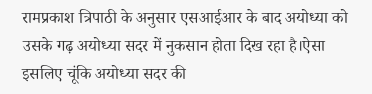रामप्रकाश त्रिपाठी के अनुसार एसआईआर के बाद अयोध्या को उसके गढ़ अयोध्या सदर में नुकसान होता दिख रहा है।ऐसा इसलिए चूंकि अयोध्या सदर की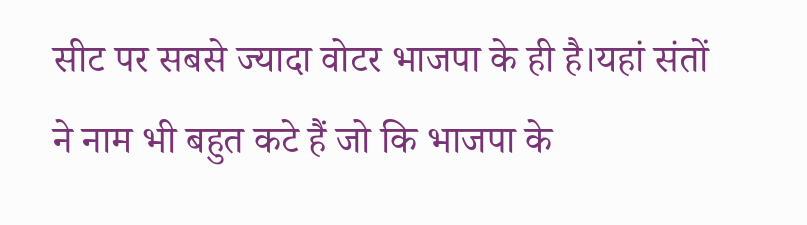सीट पर सबसे ज्यादा वोटर भाजपा के ही है।यहां संतों ने नाम भी बहुत कटे हैं जो कि भाजपा के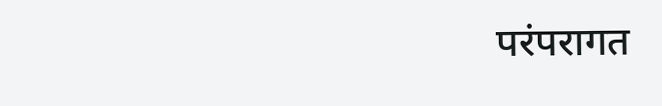परंपरागत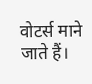वोटर्स माने जाते हैं।